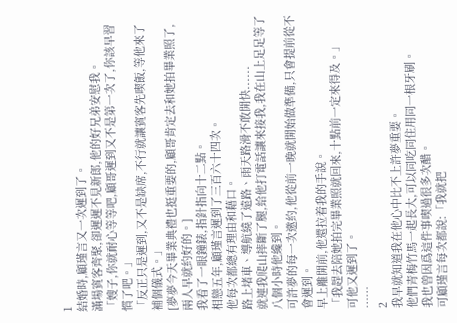1
結婚時,顧瑾言又一次遲到了。
滿場賓客齊聚,卻遲遲不見新郎,他的好兄弟安慰我。
「嫂子,你就耐心等等吧,顧哥遲到又不是第一次了,你該早習慣了吧。」
「反正只是遲到,又不是缺席,不行就讓賓客先喫飯,等他來了補個儀式。」
[夢夢今天畢業典禮也挺重要的,顧哥肯定去和她拍畢業照了,兩人早就約好的。]
我看了一眼鐘錶,指針指向十二點。
相戀五年,顧瑾言遲到了三百六十四次。
他每次都總有理由和藉口。
路上堵車、導航繞了遠路、雨天路滑不敢開快......
就連我爬山摔斷了腿,給他打電話讓來接我,我在山上足足等了八個小時他纔到。
可許夢的每一次邀約,他從前一晚就開始做準備,只會提前從不會遲到。
早上離開前,他還拉着我的手說。
「我趕去陪她拍完畢業照就回來,十點前一定來得及。」
可他又遲到了。
……
2
我早就知道我在他心中比不上許夢重要。
他們青梅竹馬一起長大,可以同吃同住用同一根牙刷。
我也曾因爲這件事喫過很多次醋。
可顧瑾言每次都說:「我就把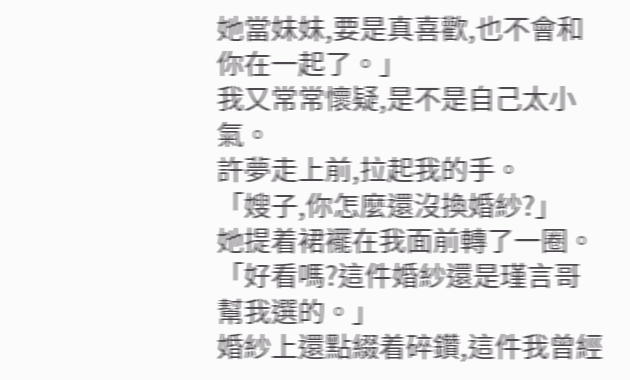她當妹妹,要是真喜歡,也不會和你在一起了。」
我又常常懷疑,是不是自己太小氣。
許夢走上前,拉起我的手。
「嫂子,你怎麼還沒換婚紗?」
她提着裙襬在我面前轉了一圈。
「好看嗎?這件婚紗還是瑾言哥幫我選的。」
婚紗上還點綴着碎鑽,這件我曾經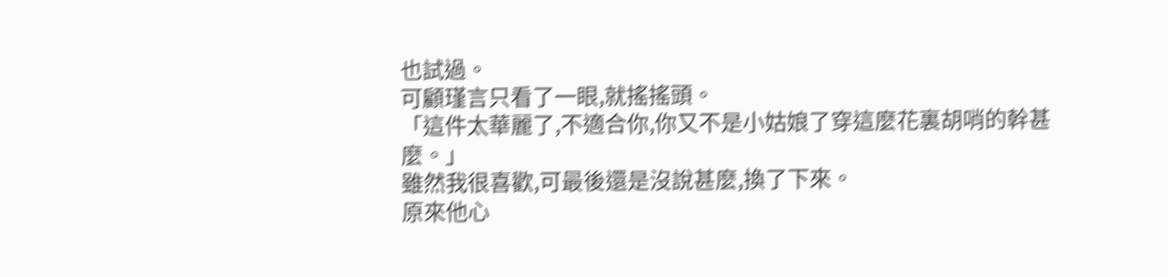也試過。
可顧瑾言只看了一眼,就搖搖頭。
「這件太華麗了,不適合你,你又不是小姑娘了穿這麼花裏胡哨的幹甚麼。」
雖然我很喜歡,可最後還是沒說甚麼,換了下來。
原來他心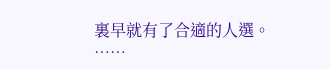裏早就有了合適的人選。
……